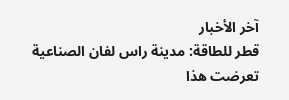آخر الأخبار
قطر للطاقة: مدينة راس لفان الصناعية تعرضت هذا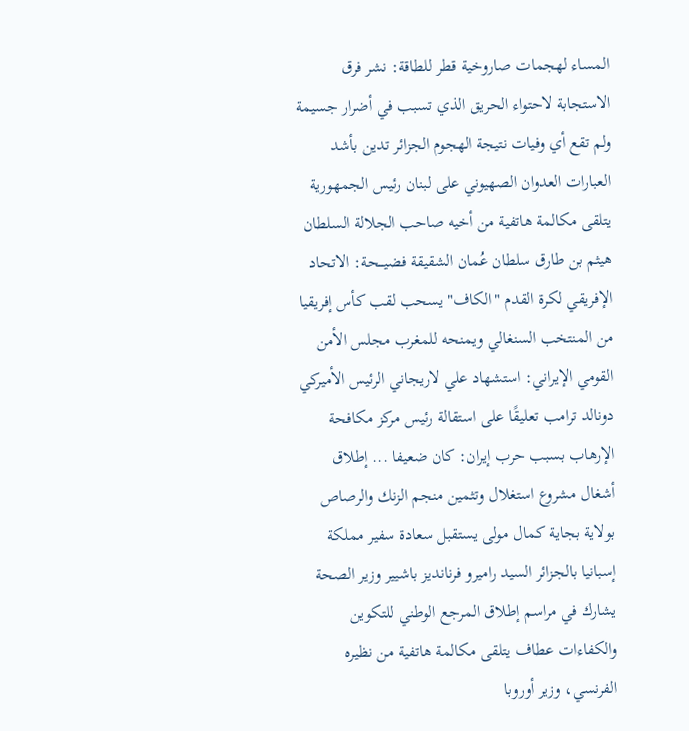المساء لهجمات صاروخية قطر للطاقة: نشر فرق الاستجابة لاحتواء الحريق الذي تسبب في أضرار جسيمة ولم تقع أي وفيات نتيجة الهجوم الجزائر تدين بأشد العبارات العدوان الصهيوني على لبنان رئيس الجمهورية يتلقى مكالمة هاتفية من أخيه صاحب الجلالة السلطان هيثم بن طارق سلطان عُمان الشقيقة فضيـــحة: الاتحاد الإفريقي لكرة القدم "الكاف" يسحب لقب كأس إفريقيا من المنتخب السنغالي ويمنحه للمغرب مجلس الأمن القومي الإيراني: استشهاد علي لاريجاني الرئيس الأميركي دونالد ترامب تعليقًا على استقالة رئيس مركز مكافحة الإرهاب بسبب حرب إيران: كان ضعيفا ... إطلاق أشغال مشروع استغلال وتثمين منجم الزنك والرصاص بولاية بجاية كمال مولى يستقبل سعادة سفير مملكة إسبانيا بالجزائر السيد راميرو فرنانديز باشيير وزير الصحة يشارك في مراسم إطلاق المرجع الوطني للتكوين والكفاءات عطاف يتلقى مكالمة هاتفية من نظيره الفرنسي، وزير أوروبا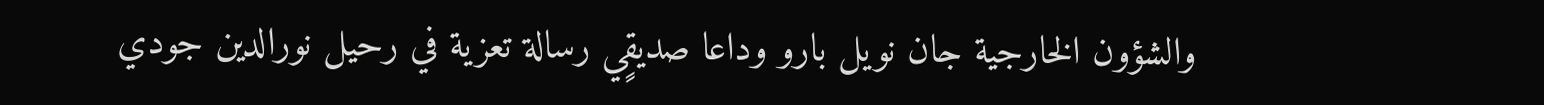والشؤون الخارجية جان نويل بارو وداعا صديقٍي رسالة تعزية في رحيل نورالدين جودي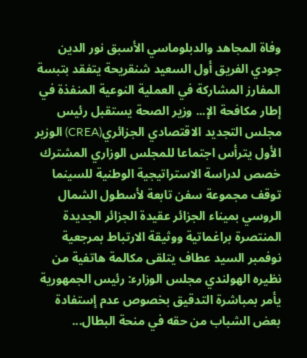وفاة المجاهد والدبلوماسي الأسبق نور الدين جودي الفريق أول السعيد شنقريحة يتفقد بتبسة المفارز المشاركة في العملية النوعية المنفذة في إطار مكافحة الإ... وزير الصحة يستقبل رئيس مجلس التجديد الاقتصادي الجزائري(CREA) الوزير الأول يترأس اجتماعا للمجلس الوزاري المشترك خصص لدراسة الاستراتيجية الوطنية للسينما توقف مجموعة سفن تابعة لأسطول الشمال الروسي بميناء الجزائر عقيدة الجزائر الجديدة المنتصرة براغماتية ووثيقة الارتباط بمرجعية نوفمبر السيد عطاف يتلقى مكالمة هاتفية من نظيره الهولندي مجلس الوزارء: رئيس الجمهورية يأمر بمباشرة التدقيق بخصوص عدم إستفادة بعض الشباب من حقه في منحة البطال...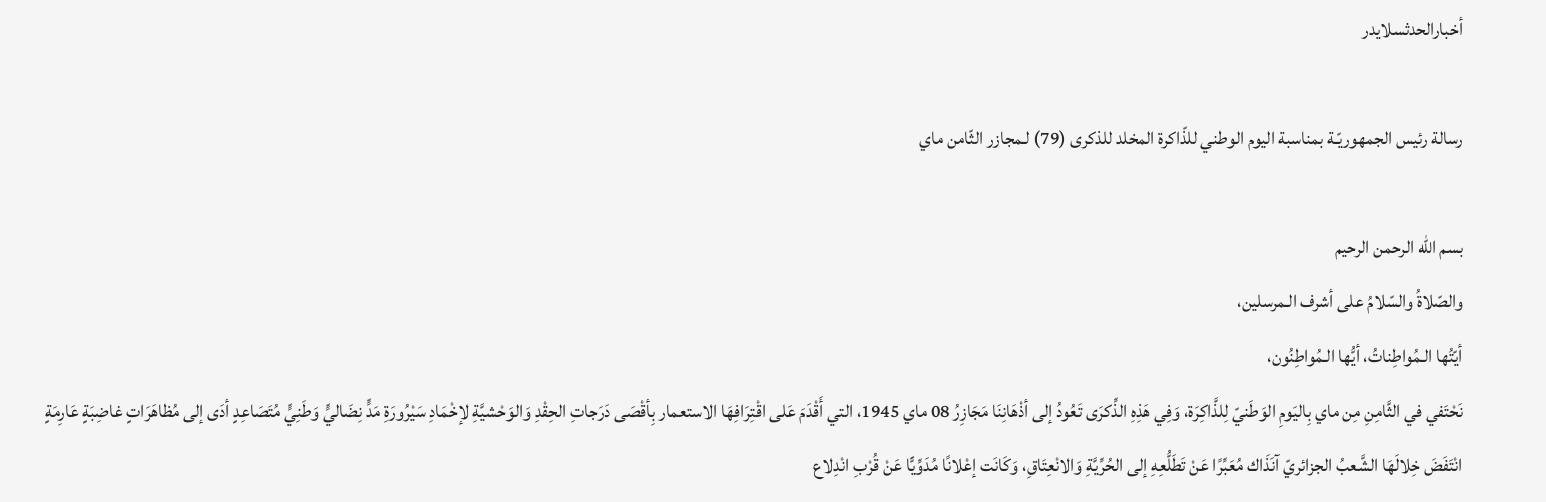أخبارالحدثسلايدر

رسالة رئيس الجمهوريّـة بمناسبة اليوم الوطني للذّاكرة المخلد للذكرى (79) لـمجازر الثّامن ماي

بسم الله الرحمن الرحيم
والصّلاةُ والسّلامُ على أشرف الـمرسلين،
أيّتُها الـمُواطِناتُ، أيُّها الـمُواطِنُون،
نَحْتَفي في الثَّامِنِ مِن ماي بِاليَومِ الوَطَنيّ لِلذَّاكِرَة، وَفِي هَذِهِ الذِّكرَى تَعُودُ إلى أذْهَانِنَا مَجَازِرُ 08 ماي 1945، التي أَقْدَمَ عَلى اقْتِرَافِهَا الاستعمار بِأقْصَى دَرَجاتِ الحِقْدِ وَالوَحْشيَّةِ لإخْمَادِ سَيْرُورَةِ مَدٍّ نِضَاليٍّ وَطَنِيٍّ مُتَصَاعِدٍ أدَى إلى مُظاهَرَاتٍ غاضِبَةٍ عَارِمَةٍ انْتَفَضَ خِلالَهَا الشَّعبُ الجزائريّ آنَذَاك مُعَبِّرًا عَنْ تَطَلُّعِهِ إلى الحُرِّيَّةِ وَالانْعِتَاقِ، وَكَانَت إعْلانًا مُدَوِّيًّا عَنْ قُرْبِ انْدِلاع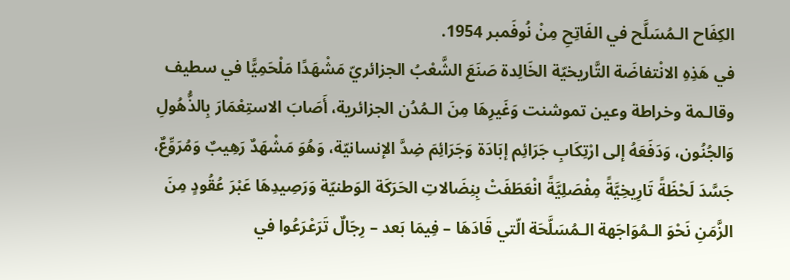الكِفَاح الـمُسَلَّح في الفَاتِحِ مِنْ نُوفَمبر 1954.
في هَذِهِ الانْتفاضَة التَّاريخيّة الخَالِدة صَنَعَ الشَّعْبُ الجزائريّ مَشْهَدًا مَلْحَمِيًّا في سطيف وقالـمة وخراطة وعين تموشنت وَغَيرِهَا مِنَ الـمُدُن الجزائرية، أَصَابَ الاستِعْمَارَ بِالذُّهُولِ وَالجُنُون، وَدَفَعَهُ إلى ارْتِكَابِ جَرَائِم إبَادَة وَجَرَائِمَ ضِدَّ الإنسانيّة، وَهُوَ مَشْهَدٌ رَهِيبٌ وَمُرَوِّعٌ، جَسَّدَ لَحْظَةً تَارِيخِيَّةً مِفْصَلِيَّةً انْعَطَفَتْ بِنِضَالاتِ الحَرَكَة الوَطنيّة وَرَصِيدِهَا عَبْرَ عُقُودٍ مِنَ الزَّمَنِ نَحْوَ الـمُوَاجَهة الـمُسَلَّحَة الّتي قَادَهَا – فِيمَا بَعد – رِجَالٌ تَرَعْرَعُوا في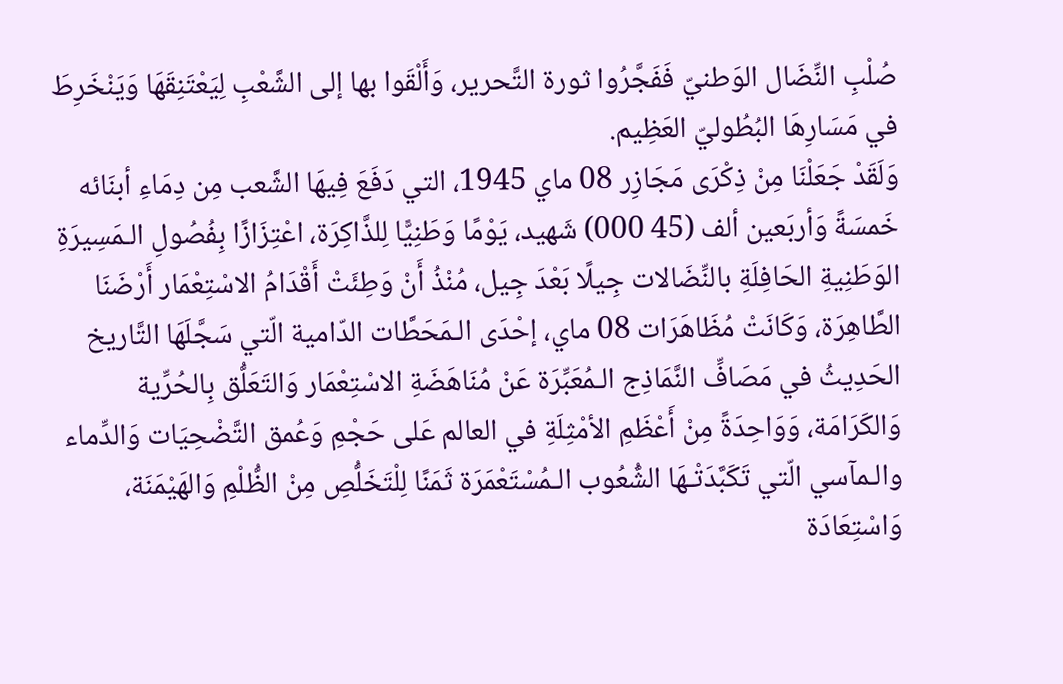صُلْبِ النِّضَال الوَطنيّ فَفَجَّرُوا ثورة التَّحرير، وَأَلْقَوا بها إلى الشَّعْبِ لِيَعْتَنِقَهَا وَيَنْخَرِطَ في مَسَارِهَا البُطُوليّ العَظِيم.
وَلَقَدْ جَعَلْنَا مِنْ ذِكْرَى مَجَازِر 08 ماي 1945، التي دَفَعَ فِيهَا الشَّعب مِن دِمَاءِ أبنَائه خَمسَةً وَأربَعين ألف (45 000) شَهيد، يَوْمًا وَطَنِيًّا لِلذَّاكِرَة، اعْتِزَازًا بِفُصُولِ الـمَسِيرَةِ الوَطَنِيةِ الحَافِلَةِ بالنِّضَالات جِيلًا بَعْدَ جِيل، مُنْذُ أَنْ وَطِئَتْ أَقْدَامُ الاسْتِعْمَار أَرْضَنَا الطَّاهِرَة، وَكَانَتْ مُظَاهَرَات 08 ماي، إحْدَى الـمَحَطَّات الدّامية الّتي سَجَّلَهَا التَّاريخ الحَدِيثُ في مَصَافِّ النَّمَاذِج الـمُعَبِّرَة عَنْ مُنَاهَضَةِ الاسْتِعْمَار وَالتَعَلُّق بِالحُرِّية وَالكَرَامَة، وَوَاحِدَةً مِنْ أَعْظَمِ الأمْثِلَةِ في العالم عَلى حَجْمِ وَعُمق التَّضْحِيَات وَالدِّماء والـمآسي الّتي تَكَبَّدَتْـهَا الشُّعُوب الـمُسْتَعْمَرَة ثَمَنًا لِلْتَخَلُّصِ مِنْ الظُّلْمِ وَالهَيْمَنَة، وَاسْتِعَادَة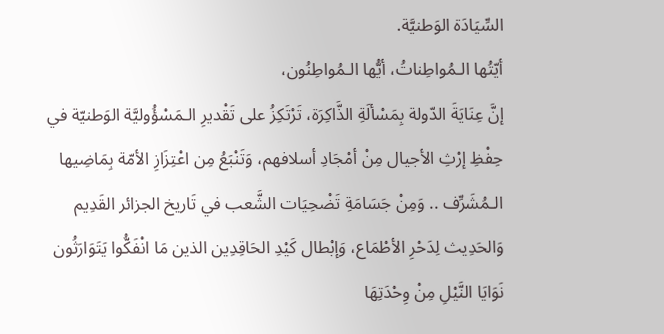السِّيَادَة الوَطنيَّة.
أيّتُها الـمُواطِناتُ، أيُّها الـمُواطِنُون،
إنَّ عِنَايَةَ الدّولة بِمَسْألَةِ الذَّاكِرَة، تَرْتَكِزُ على تَقْديرِ الـمَسْؤُوليَّة الوَطنيّة في حِفْظِ إرْثِ الأجيال مِنْ أمْجَادِ أسلافهم، وَتَنْبَعُ مِن اعْتِزَازِ الأمّة بِمَاضِيها الـمُشَرِّف .. وَمِنْ جَسَامَةِ تَضْحِيَات الشَّعب في تَاريخ الجزائر القَدِيم وَالحَدِيث لِدَحْرِ الأطْمَاع، وَإبْطال كَيْدِ الحَاقِدِين الذين مَا انْفَكُّوا يَتَوَارَثُون نَوَايَا النَّيْلِ مِنْ وِحْدَتِهَا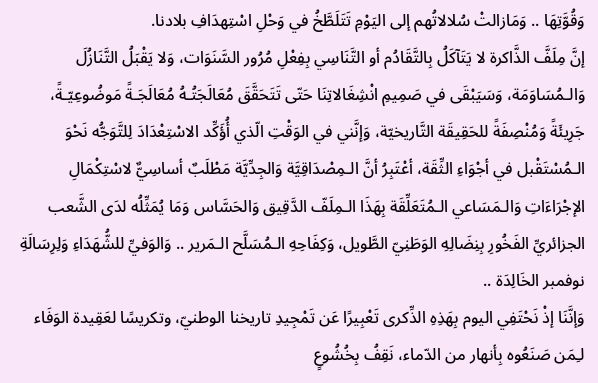وَقُوَّتِهَا .. وَمَازالتْ سُلالاتُهم إلى اليَوْمِ تَتَلَطَّخُ في وَحْلِ اسْتِهدَافِ بلادنا.
إنَّ مِلَفَّ الذَّاكرة لا يَتَآكَلُ بِالتَّقَادُم أو التَّنَاسِي بِفِعْلِ مُرُور السَّنَوَات، وَلا يَقْبَلُ التَّنَازُلَ وَالـمُسَاوَمَة، وَسَيَبْقَى في صَمِيمِ انْشِغَالاتِنَا حَتّى تَتَحَقَّقَ مُعَالَجَتُـهُ مُعَالَجَـةً مَوضُوعِيّـةً، جَرِيئَةً وَمُنْصِفَةً للحَقِيقَة التَّاريخيّة، وَإنَّني في الوَقْتِ الّذي أُؤَكِّد الاسْتِعْدَادَ لِلتَّوَجُّه نَحْوَ الـمُسْتَقْبل في أجْوَاءِ الثِّقَة، أعْتَبِرُ أنَّ الـمِصْدَاقِيَّة وَالجِدِّيَّة مَطْلَبٌ أساسِيٌّ لاسْتِكْمَالِ الإجْرَاءَاتِ وَالـمَسَاعي الـمُتَعَلِّقَة بِهَذَا الـمِلَفّ الدَّقِيق وَالحَسَّاس وَمَا يُمَثِّلُه لدَى الشَّعب الجزائريِّ الفَخُورِ بِنِضَالِهِ الوَطَنِيّ الطَّويل، وَكِفَاحِهِ الـمُسَلَّح الـمَرير .. وَالوَفيِّ للشُّهَدَاءِ وَلِرِسَالَةِ نوفمبر الخَالِدَة ..
وَإنَّنَا إذْ نَحْتَفِي اليوم بِهَذِهِ الذِّكرى تَعْبِيرًا عَن تَمْجِيدِ تاريخنا الوطنيّ، وتكريسًا لعَقِيدة الوَفَاء لـِمَن صَنَعُوه بِأنهار من الدّماء، نَقِفُ بِخُشُوعٍ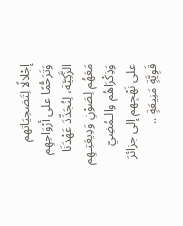إجْلالًا لِتَضحِيَاتهم وَتَرَحُّمًا على أرْوَاحِهِم الزَّكِيَّة، لِنُجَدِّدَ عَهْدَنَا مَعَهُم لِصَوْنِ وَدِيعَتِـهِم وَذِكْرَاهُم والـمُضِيّ على نَهْجِهم إلى جزائرَ قَوِيَّةٍ مَنِيعَةٍ ..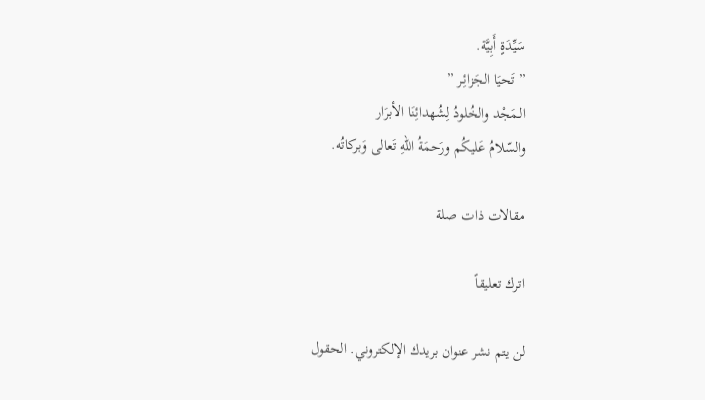سَيِّدَةٍ أَبِيَّة.
” تَحيَا الجَزائِـر ”
الـمَجْد والخُلودُ لِشُهدائِنَا الأبرَار
والسّلامُ عَليكُم ورَحمَةُ اللهِ تَعالى وَبركاتُه.

مقالات ذات صلة

اترك تعليقاً

لن يتم نشر عنوان بريدك الإلكتروني. الحقول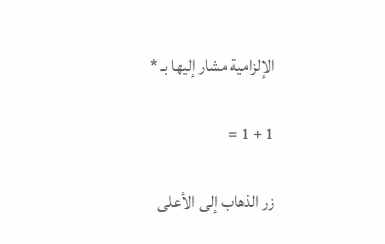الإلزامية مشار إليها بـ *

1 + 1 =

زر الذهاب إلى الأعلى